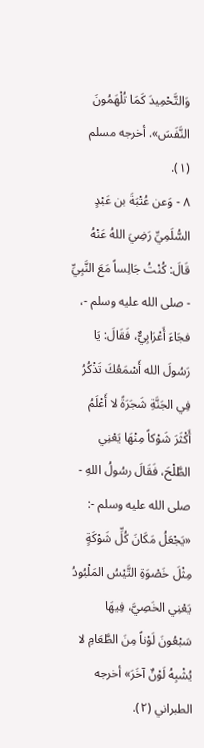وَالتَّحْمِيدَ كَمَا تُلْهَمُونَ النَّفَسَ». أخرجه مسلم (١).
٨ - وَعن عُتْبَةَ بن عَبْدٍ السُّلَمِيِّ رَضِيَ اللهُ عَنْهُ قَالَ: كُنْتُ جَالِساً مَعَ النَّبِيِّ - صلى الله عليه وسلم -، فجَاءَ أَعْرَابِيٌّ، فَقَالَ: يَا رَسُولَ الله أَسْمَعُكَ تَذْكُرُ فِي الجَنَّةِ شَجَرَةً لا أَعْلَمُ أَكْثَرَ شَوْكاً مِنْهَا يَعْنِي الطَّلْحَ، فَقَالَ رسُولُ اللهِ - صلى الله عليه وسلم -: «يَجْعَلُ مَكَانَ كُلِّ شَوْكَةٍ مِثْلَ خَصْوَةِ التَّيْسُ المَلْبُودُ يَعْنِي الخَصِيَّ، فِيهَا سَبْعُونَ لَوْناً مِنَ الطَّعَامِ لا يُشْبِهُ لَوْنٌ آخَرَ» أخرجه الطبراني (٢).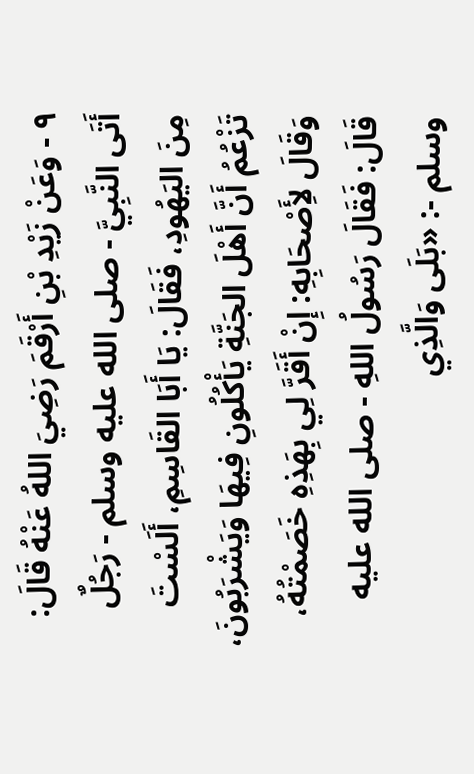٩ - وَعَنْ زَيْدِ بْنِ أَرْقَمَ رَضِيَ اللهُ عَنْهُ قَالَ: أَتَى النَّبِيَّ - صلى الله عليه وسلم - رَجُلٌ مِنَ اليَهُودِ، فَقَالَ: يَا أَبَا القَاسِمِ، أَلَسْتَ تَزْعُمُ أَنَّ أَهْلَ الجَنَّةِ يَأْكُلُونِ فِيهَا وَيَشْرَبُونَ، وَقَالَ لأَِصْحَابِهِ: إِنْ أَقَرَّ لِي بِهَذِهِ خَصَمْتُهُ، قَالَ: فَقَالَ رَسُولُ اللهِ - صلى الله عليه وسلم -: «بَلَى وَالَّذِي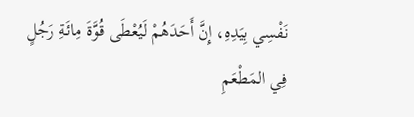نَفْسِي بِيَدِهِ، إِنَّ أَحَدَهُمْ لَيُعْطَى قُوَّةَ مِائَةِ رَجُلٍ فِي المَطْعَمِ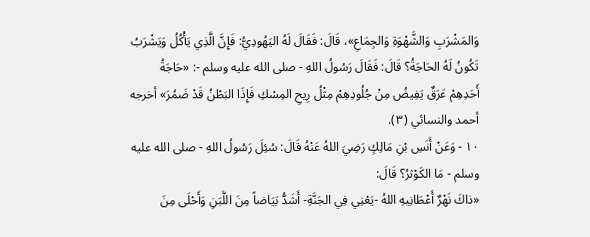وَالمَشْرَبِ وَالشَّهْوَةِ وَالجِمَاعِ»، قَالَ: فَقَالَ لَهُ اليَهُودِيُّ: فَإِنَّ الَّذِي يَأْكُلُ وَيَشْرَبُ تَكُونُ لَهُ الحَاجَةُ؟ قَالَ: فَقَالَ رَسُولُ اللهِ - صلى الله عليه وسلم -: «حَاجَةُ أَحَدِهِمْ عَرَقٌ يَفِيضُ مِنْ جُلُودِهِمْ مِثْلُ رِيحِ المِسْكِ فَإِذَا البَطْنُ قَدْ ضَمُرَ» أخرجه أحمد والنسائي (٣).
١٠ - وَعَنْ أَنَسِ بْنِ مَالِكٍ رَضِيَ اللهُ عَنْهُ قَالَ: سُئِلَ رَسُولُ اللهِ - صلى الله عليه وسلم - مَا الكَوْثرُ؟ قَالَ:
«ذاكَ نَهْرٌ أَعْطَانِيهِ اللهُ -يَعْنِي فِي الجَنَّةِ- أَشَدُّ بَيَاضاً مِنَ اللَّبَنِ وَأَحْلَى مِنَ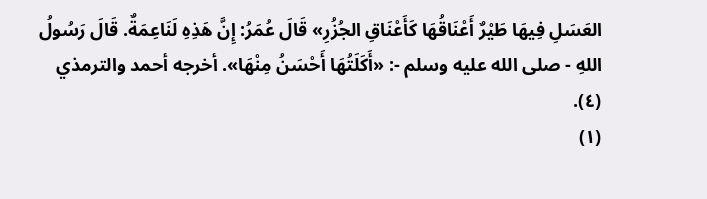العَسَلِ فِيهَا طَيْرٌ أَعْنَاقُهَا كَأَعْنَاقِ الجُزُرِ» قَالَ عُمَرُ: إِنَّ هَذِهِ لَنَاعِمَةٌ. قَالَ رَسُولُ اللهِ - صلى الله عليه وسلم -: «أَكَلَتُهَا أَحْسَنُ مِنْهَا». أخرجه أحمد والترمذي (٤).
(١)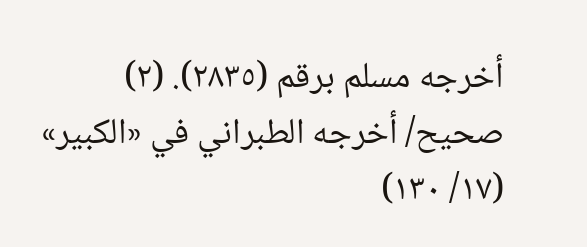أخرجه مسلم برقم (٢٨٣٥). (٢) صحيح/ أخرجه الطبراني في «الكبير» (١٧/ ١٣٠)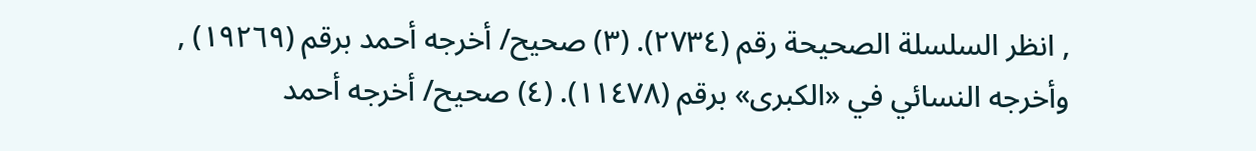, انظر السلسلة الصحيحة رقم (٢٧٣٤). (٣) صحيح/ أخرجه أحمد برقم (١٩٢٦٩) , وأخرجه النسائي في «الكبرى» برقم (١١٤٧٨). (٤) صحيح/ أخرجه أحمد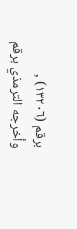برقم (١٣٢٠٦) , وأخرجه الترمذي برقم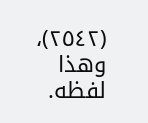(٢٥٤٢)، وهذا لفظه.